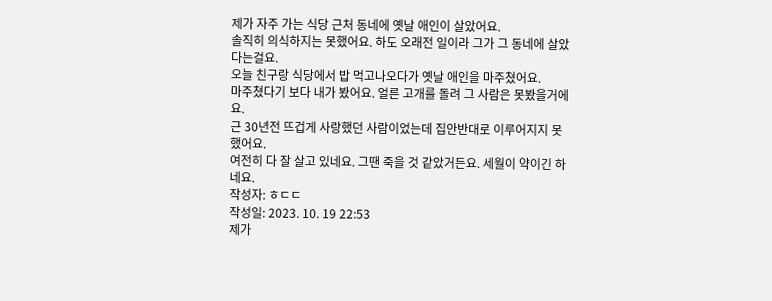제가 자주 가는 식당 근처 동네에 옛날 애인이 살았어요.
솔직히 의식하지는 못했어요. 하도 오래전 일이라 그가 그 동네에 살았다는걸요.
오늘 친구랑 식당에서 밥 먹고나오다가 옛날 애인을 마주쳤어요.
마주쳤다기 보다 내가 봤어요. 얼른 고개를 돌려 그 사람은 못봤을거에요.
근 30년전 뜨겁게 사랑했던 사람이었는데 집안반대로 이루어지지 못했어요.
여전히 다 잘 살고 있네요. 그땐 죽을 것 같았거든요. 세월이 약이긴 하네요.
작성자: ㅎㄷㄷ
작성일: 2023. 10. 19 22:53
제가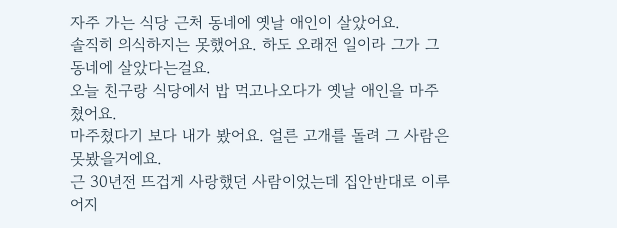자주 가는 식당 근처 동네에 옛날 애인이 살았어요.
솔직히 의식하지는 못했어요. 하도 오래전 일이라 그가 그 동네에 살았다는걸요.
오늘 친구랑 식당에서 밥 먹고나오다가 옛날 애인을 마주쳤어요.
마주쳤다기 보다 내가 봤어요. 얼른 고개를 돌려 그 사람은 못봤을거에요.
근 30년전 뜨겁게 사랑했던 사람이었는데 집안반대로 이루어지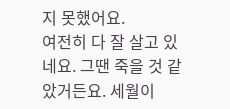지 못했어요.
여전히 다 잘 살고 있네요. 그땐 죽을 것 같았거든요. 세월이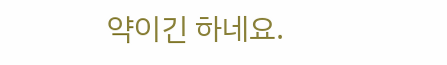약이긴 하네요.